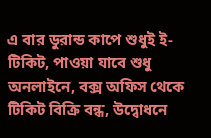এ বার ডুরান্ড কাপে শুধুই ই-টিকিট, পাওয়া যাবে শুধু অনলাইনে, বক্স অফিস থেকে টিকিট বিক্রি বন্ধ, উদ্বোধনে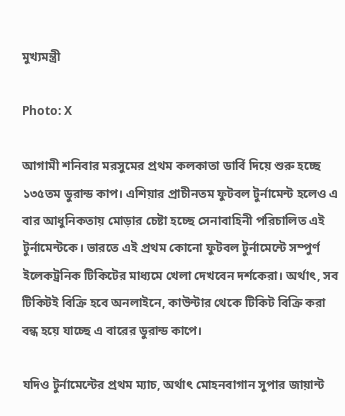মুখ্যমন্ত্রী

Photo: X

আগামী শনিবার মরসুমের প্রথম কলকাতা ডার্বি দিয়ে শুরু হচ্ছে ১৩৫তম ডুরান্ড কাপ। এশিয়ার প্রাচীনতম ফুটবল টুর্নামেন্ট হলেও এ বার আধুনিকতায় মোড়ার চেষ্টা হচ্ছে সেনাবাহিনী পরিচালিত এই টুর্নামেন্টকে। ভারতে এই প্রথম কোনো ফুটবল টুর্নামেন্টে সম্পুর্ণ ইলেকট্রনিক টিকিটের মাধ্যমে খেলা দেখবেন দর্শকেরা। অর্থাৎ, সব টিকিটই বিক্রি হবে অনলাইনে, কাউন্টার থেকে টিকিট বিক্রি করা বন্ধ হয়ে যাচ্ছে এ বারের ডুরান্ড কাপে।

যদিও টুর্নামেন্টের প্রথম ম্যাচ, অর্থাৎ মোহনবাগান সুপার জায়ান্ট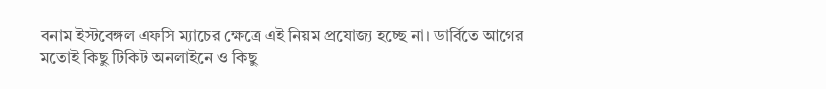বনাম ইস্টবেঙ্গল এফসি ম্যাচের ক্ষেত্রে এই নিয়ম প্রযোজ্য হচ্ছে না। ডার্বিতে আগের মতোই কিছু টিকিট অনলাইনে ও কিছু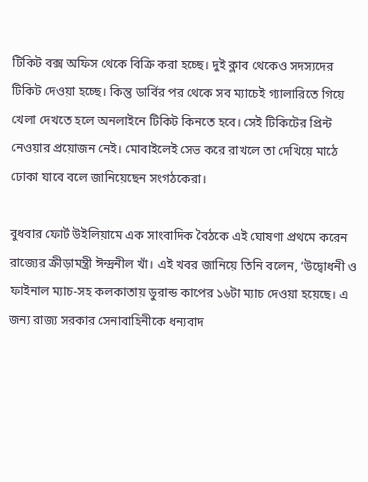টিকিট বক্স অফিস থেকে বিক্রি করা হচ্ছে। দুই ক্লাব থেকেও সদস্যদের টিকিট দেওয়া হচ্ছে। কিন্তু ডার্বির পর থেকে সব ম্যাচেই গ্যালারিতে গিয়ে খেলা দেখতে হলে অনলাইনে টিকিট কিনতে হবে। সেই টিকিটের প্রিন্ট নেওয়ার প্রয়োজন নেই। মোবাইলেই সেভ করে রাখলে তা দেখিয়ে মাঠে ঢোকা যাবে বলে জানিয়েছেন সংগঠকেরা।

বুধবার ফোর্ট উইলিয়ামে এক সাংবাদিক বৈঠকে এই ঘোষণা প্রথমে করেন রাজ্যের ক্রীড়ামন্ত্রী ঈন্দ্রনীল খাঁ। এই খবর জানিয়ে তিনি বলেন, ‘উদ্বোধনী ও ফাইনাল ম্যাচ-সহ কলকাতায় ডুরান্ড কাপের ১৬টা ম্যাচ দেওয়া হয়েছে। এ জন্য রাজ্য সরকার সেনাবাহিনীকে ধন্যবাদ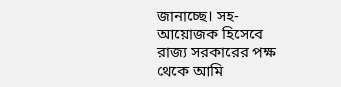জানাচ্ছে। সহ-আয়োজক হিসেবে রাজ্য সরকারের পক্ষ থেকে আমি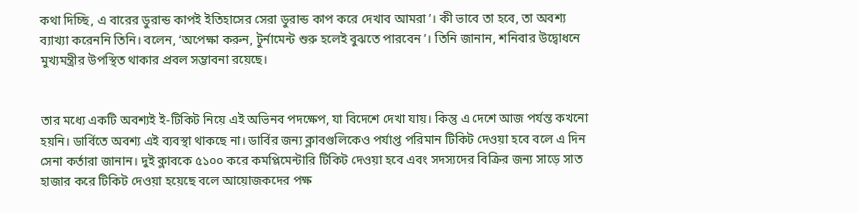কথা দিচ্ছি, এ বারের ডুরান্ড কাপই ইতিহাসের সেরা ডুরান্ড কাপ করে দেখাব আমরা’। কী ভাবে তা হবে, তা অবশ্য ব্যাখ্যা করেননি তিনি। বলেন, ‘অপেক্ষা করুন, টুর্নামেন্ট শুরু হলেই বুঝতে পারবেন’। তিনি জানান, শনিবার উদ্বোধনে মুখ্যমন্ত্রীর উপস্থিত থাকার প্রবল সম্ভাবনা রয়েছে।


তার মধ্যে একটি অবশ্যই ই-টিকিট নিয়ে এই অভিনব পদক্ষেপ, যা বিদেশে দেখা যায়। কিন্তু এ দেশে আজ পর্যন্ত কখনো হয়নি। ডার্বিতে অবশ্য এই ব্যবস্থা থাকছে না। ডার্বির জন্য ক্লাবগুলিকেও পর্যাপ্ত পরিমান টিকিট দেওয়া হবে বলে এ দিন সেনা কর্তারা জানান। দুই ক্লাবকে ৫১০০ করে কমপ্লিমেন্টারি টিকিট দেওয়া হবে এবং সদস্যদের বিক্রির জন্য সাড়ে সাত হাজার করে টিকিট দেওয়া হয়েছে বলে আয়োজকদের পক্ষ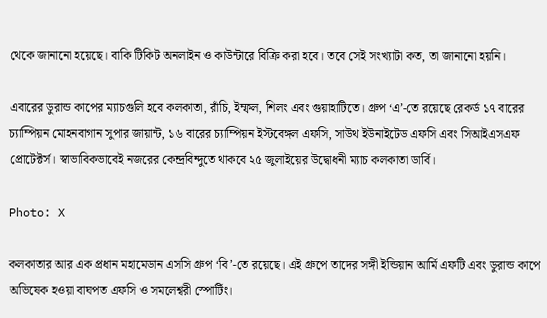থেকে জানানো হয়েছে। বাকি টিকিট অনলাইন ও কাউন্টারে বিক্রি করা হবে। তবে সেই সংখ্যাটা কত, তা জানানো হয়নি।

এবারের ডুরান্ড কাপের ম্যাচগুলি হবে কলকাতা, রাঁচি, ইম্ফল, শিলং এবং গুয়াহাটিতে। গ্রুপ ‘এ’-তে রয়েছে রেকর্ড ১৭ বারের চ্যাম্পিয়ন মোহনবাগান সুপার জায়ান্ট, ১৬ বারের চ্যাম্পিয়ন ইস্টবেঙ্গল এফসি, সাউথ ইউনাইটেড এফসি এবং সিআইএসএফ প্রোটেক্টর্স। স্বাভাবিকভাবেই নজরের কেন্দ্রবিন্দুতে থাকবে ২৫ জুলাইয়ের উদ্বোধনী ম্যাচ কলকাতা ডার্বি।

Photo: X

কলকাতার আর এক প্রধান মহামেডান এসসি গ্রুপ ‘বি’-তে রয়েছে। এই গ্রুপে তাদের সঙ্গী ইন্ডিয়ান আর্মি এফটি এবং ডুরান্ড কাপে অভিষেক হওয়া বাঘপত এফসি ও সমলেশ্বরী স্পোর্টিং।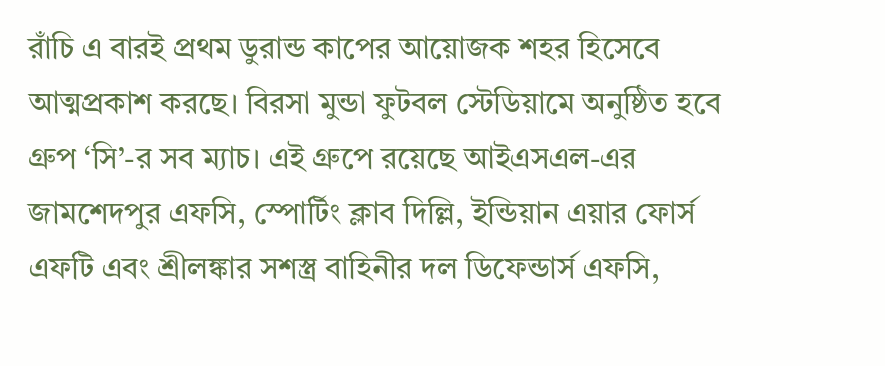রাঁচি এ বারই প্রথম ডুরান্ড কাপের আয়োজক শহর হিসেবে আত্মপ্রকাশ করছে। বিরসা মুন্ডা ফুটবল স্টেডিয়ামে অনুষ্ঠিত হবে গ্রুপ ‘সি’-র সব ম্যাচ। এই গ্রুপে রয়েছে আইএসএল-এর জামশেদপুর এফসি, স্পোর্টিং ক্লাব দিল্লি, ইন্ডিয়ান এয়ার ফোর্স এফটি এবং শ্রীলঙ্কার সশস্ত্র বাহিনীর দল ডিফেন্ডার্স এফসি,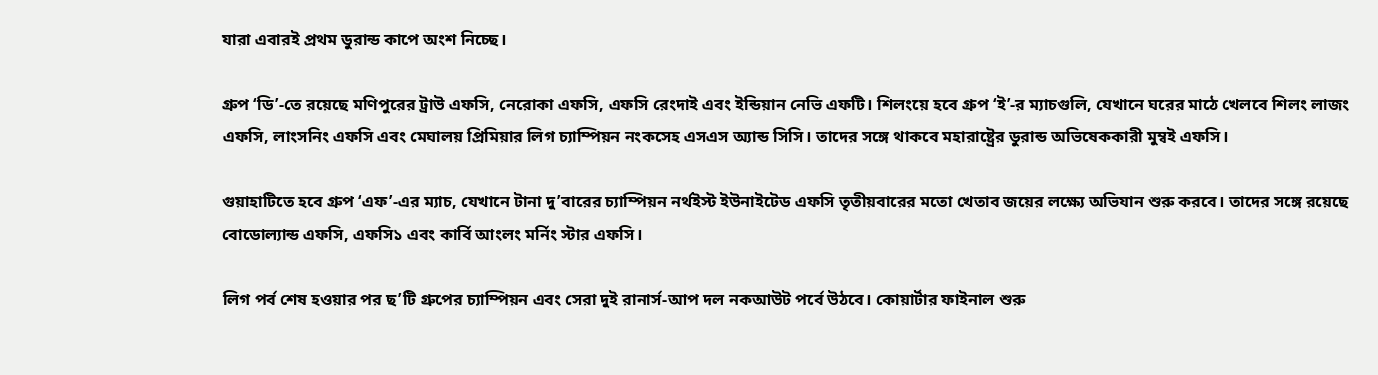যারা এবারই প্রথম ডুরান্ড কাপে অংশ নিচ্ছে।

গ্রুপ ‘ডি’-তে রয়েছে মণিপুরের ট্রাউ এফসি, নেরোকা এফসি, এফসি রেংদাই এবং ইন্ডিয়ান নেভি এফটি। শিলংয়ে হবে গ্রুপ ‘ই’-র ম্যাচগুলি, যেখানে ঘরের মাঠে খেলবে শিলং লাজং এফসি, লাংসনিং এফসি এবং মেঘালয় প্রিমিয়ার লিগ চ্যাম্পিয়ন নংকসেহ এসএস অ্যান্ড সিসি। তাদের সঙ্গে থাকবে মহারাষ্ট্রের ডুরান্ড অভিষেককারী মুম্বই এফসি।

গুয়াহাটিতে হবে গ্রুপ ‘এফ’-এর ম্যাচ, যেখানে টানা দু’বারের চ্যাম্পিয়ন নর্থইস্ট ইউনাইটেড এফসি তৃতীয়বারের মতো খেতাব জয়ের লক্ষ্যে অভিযান শুরু করবে। তাদের সঙ্গে রয়েছে বোডোল্যান্ড এফসি, এফসি১ এবং কার্বি আংলং মর্নিং স্টার এফসি।

লিগ পর্ব শেষ হওয়ার পর ছ’টি গ্রুপের চ্যাম্পিয়ন এবং সেরা দুই রানার্স-আপ দল নকআউট পর্বে উঠবে। কোয়ার্টার ফাইনাল শুরু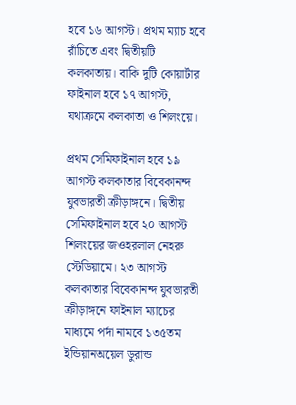হবে ১৬ আগস্ট। প্রথম ম্যাচ হবে রাঁচিতে এবং দ্বিতীয়টি কলকাতায়। বাকি দুটি কোয়ার্টার ফাইনাল হবে ১৭ আগস্ট, যথাক্রমে কলকাতা ও শিলংয়ে।

প্রথম সেমিফাইনাল হবে ১৯ আগস্ট কলকাতার বিবেকানন্দ যুবভারতী ক্রীড়াঙ্গনে। দ্বিতীয় সেমিফাইনাল হবে ২০ আগস্ট শিলংয়ের জওহরলাল নেহরু স্টেডিয়ামে। ২৩ আগস্ট কলকাতার বিবেকানন্দ যুবভারতী ক্রীড়াঙ্গনে ফাইনাল ম্যাচের মাধ্যমে পর্দা নামবে ১৩৫তম ইন্ডিয়ানঅয়েল ডুরান্ড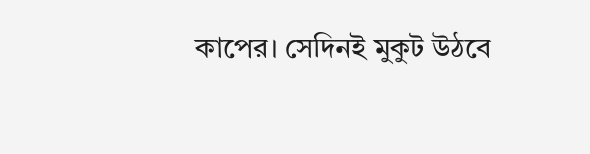কাপের। সেদিনই মুকুট উঠবে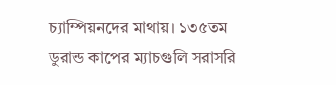চ্যাম্পিয়নদের মাথায়। ১৩৫তম ডুরান্ড কাপের ম্যাচগুলি সরাসরি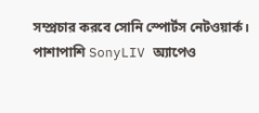সম্প্রচার করবে সোনি স্পোর্টস নেটওয়ার্ক। পাশাপাশি SonyLIV অ্যাপেও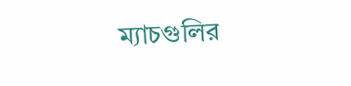ম্যাচগুলির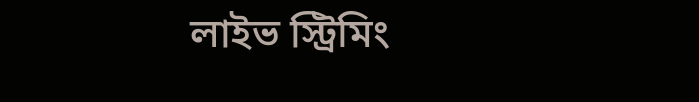লাইভ স্ট্রিমিং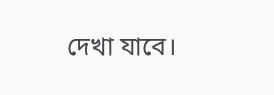দেখা যাবে।